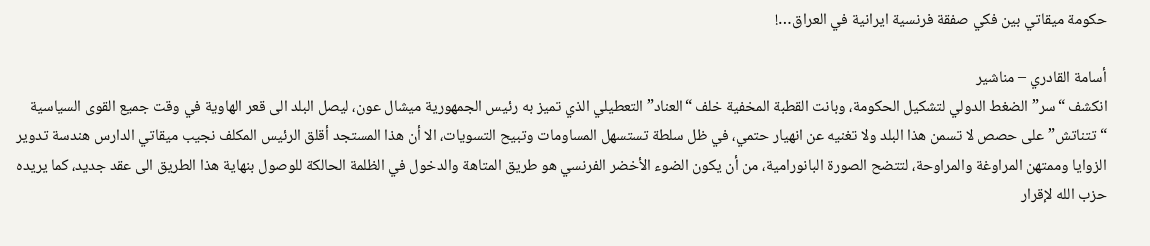حكومة ميقاتي بين فكي صفقة فرنسية ايرانية في العراق…!

أسامة القادري – مناشير
انكشف “سر” الضغط الدولي لتشكيل الحكومة، وبانت القطبة المخفية خلف “العناد” التعطيلي الذي تميز به رئيس الجمهورية ميشال عون، ليصل البلد الى قعر الهاوية في وقت جميع القوى السياسية “تتناتش” على حصص لا تسمن هذا البلد ولا تغنيه عن انهيار حتمي، في ظل سلطة تستسهل المساومات وتبيح التسويات، الا أن هذا المستجد أقلق الرئيس المكلف نجيب ميقاتي الدارس هندسة تدوير الزوايا وممتهن المراوغة والمراوحة، لتتضح الصورة البانورامية، من أن يكون الضوء الأخضر الفرنسي هو طريق المتاهة والدخول في الظلمة الحالكة للوصول بنهاية هذا الطريق الى عقد جديد، كما يريده حزب الله لإقرار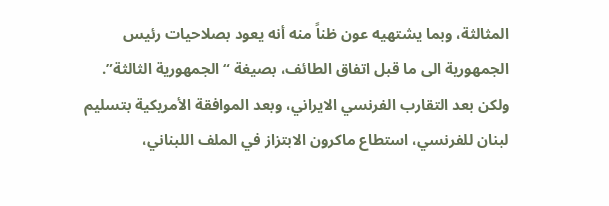المثالثة، وبما يشتهيه عون ظناً منه أنه يعود بصلاحيات رئيس الجمهورية الى ما قبل اتفاق الطائف، بصيغة “الجمهورية الثالثة”.
ولكن بعد التقارب الفرنسي الايراني، وبعد الموافقة الأمريكية بتسليم لبنان للفرنسي، استطاع ماكرون الابتزاز في الملف اللبناني،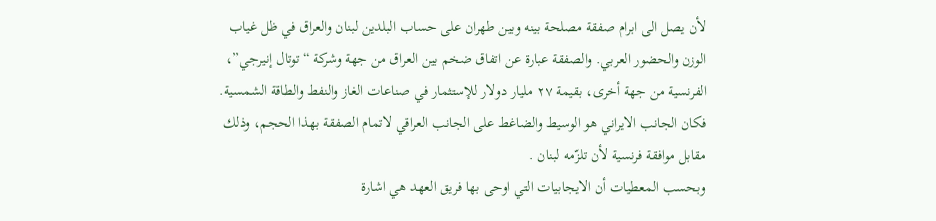لأن يصل الى ابرام صفقة مصلحة بينه وبين طهران على حساب البلدين لبنان والعراق في ظل غياب الوزن والحضور العربي. والصفقة عبارة عن اتفاق ضخم بين العراق من جهة وشركة “توتال إنيرجي”، الفرنسية من جهة أخرى، بقيمة ٢٧ مليار دولار للإستثمار في صناعات الغاز والنفط والطاقة الشمسية. فكان الجانب الايراني هو الوسيط والضاغط على الجانب العراقي لاتمام الصفقة بهذا الحجم، وذلك مقابل موافقة فرنسية لأن تلزّمه لبنان .
وبحسب المعطيات أن الايجابيات التي اوحى بها فريق العهد هي اشارة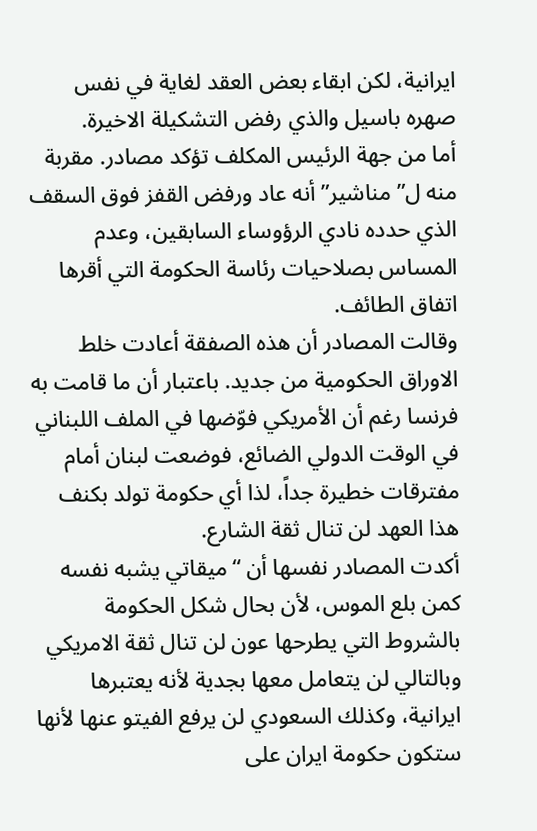ايرانية، لكن ابقاء بعض العقد لغاية في نفس صهره باسيل والذي رفض التشكيلة الاخيرة.
أما من جهة الرئيس المكلف تؤكد مصادر. مقربة منه ل” مناشير” أنه عاد ورفض القفز فوق السقف الذي حدده نادي الرؤوساء السابقين، وعدم المساس بصلاحيات رئاسة الحكومة التي أقرها اتفاق الطائف.
وقالت المصادر أن هذه الصفقة أعادت خلط الاوراق الحكومية من جديد. باعتبار أن ما قامت به فرنسا رغم أن الأمريكي فوّضها في الملف اللبناني في الوقت الدولي الضائع، فوضعت لبنان أمام مفترقات خطيرة جداً، لذا أي حكومة تولد بكنف هذا العهد لن تنال ثقة الشارع.
أكدت المصادر نفسها أن “ميقاتي يشبه نفسه كمن بلع الموس، لأن بحال شكل الحكومة بالشروط التي يطرحها عون لن تنال ثقة الامريكي وبالتالي لن يتعامل معها بجدية لأنه يعتبرها ايرانية، وكذلك السعودي لن يرفع الفيتو عنها لأنها ستكون حكومة ايران على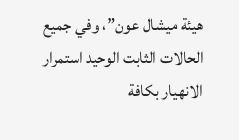هيئة ميشال عون”، وفي جميع الحالات الثابت الوحيد استمرار الانهيار بكافة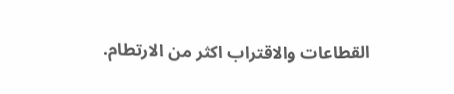القطاعات والاقتراب اكثر من الارتطام.